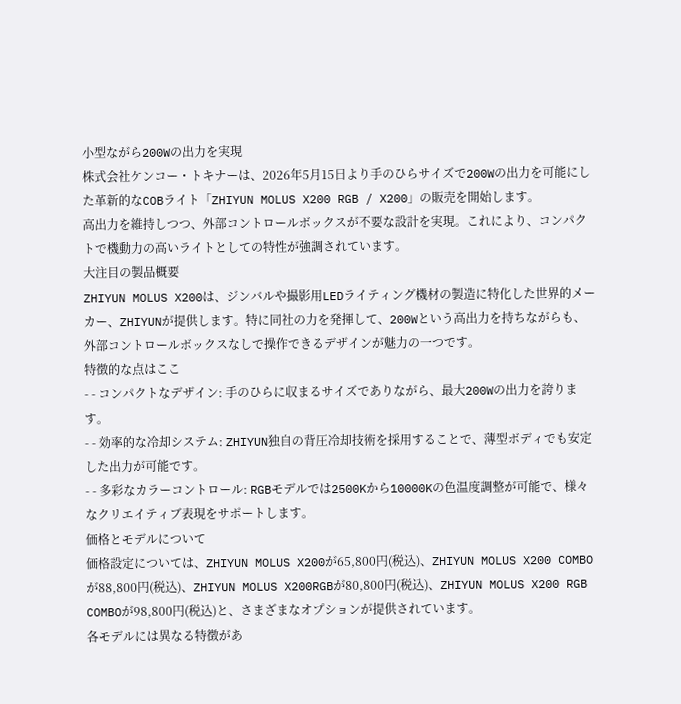小型ながら200Wの出力を実現
株式会社ケンコー・トキナーは、2026年5月15日より手のひらサイズで200Wの出力を可能にした革新的なCOBライト「ZHIYUN MOLUS X200 RGB / X200」の販売を開始します。
高出力を維持しつつ、外部コントロールボックスが不要な設計を実現。これにより、コンパクトで機動力の高いライトとしての特性が強調されています。
大注目の製品概要
ZHIYUN MOLUS X200は、ジンバルや撮影用LEDライティング機材の製造に特化した世界的メーカー、ZHIYUNが提供します。特に同社の力を発揮して、200Wという高出力を持ちながらも、外部コントロールボックスなしで操作できるデザインが魅力の一つです。
特徴的な点はここ
- - コンパクトなデザイン: 手のひらに収まるサイズでありながら、最大200Wの出力を誇ります。
- - 効率的な冷却システム: ZHIYUN独自の背圧冷却技術を採用することで、薄型ボディでも安定した出力が可能です。
- - 多彩なカラーコントロール: RGBモデルでは2500Kから10000Kの色温度調整が可能で、様々なクリエイティブ表現をサポートします。
価格とモデルについて
価格設定については、ZHIYUN MOLUS X200が65,800円(税込)、ZHIYUN MOLUS X200 COMBOが88,800円(税込)、ZHIYUN MOLUS X200RGBが80,800円(税込)、ZHIYUN MOLUS X200 RGB COMBOが98,800円(税込)と、さまざまなオプションが提供されています。
各モデルには異なる特徴があ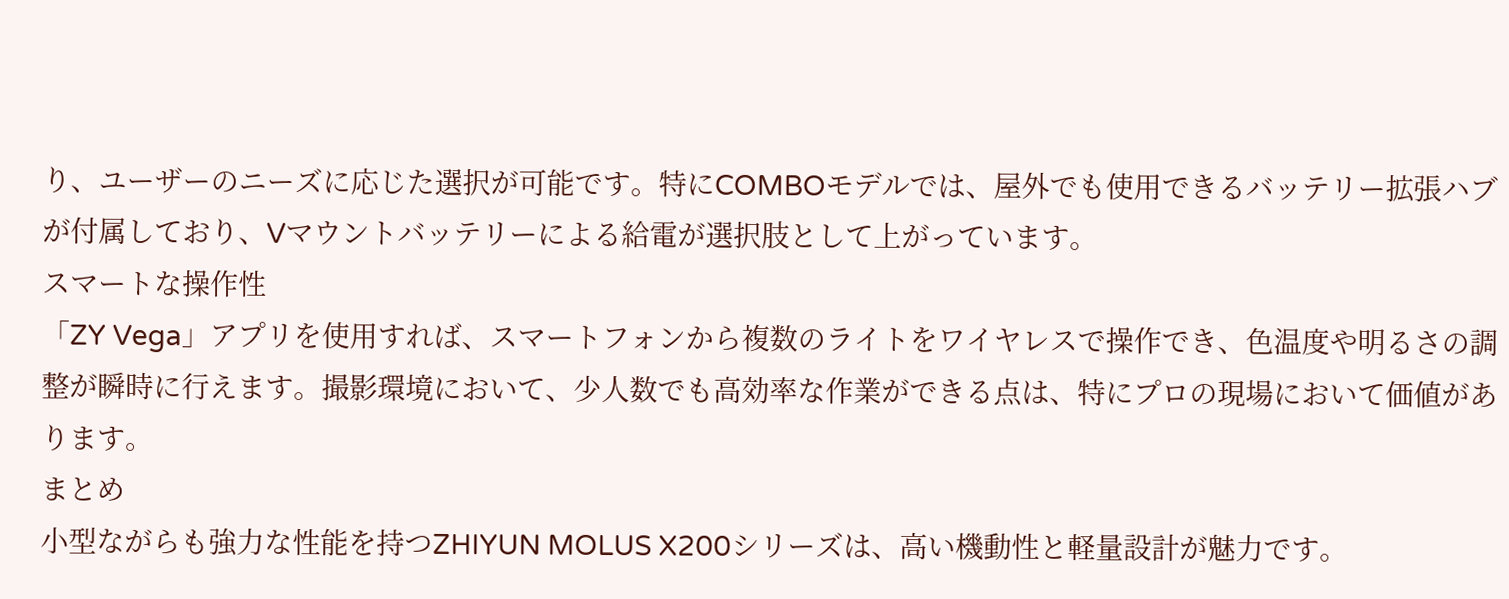り、ユーザーのニーズに応じた選択が可能です。特にCOMBOモデルでは、屋外でも使用できるバッテリー拡張ハブが付属しており、Vマウントバッテリーによる給電が選択肢として上がっています。
スマートな操作性
「ZY Vega」アプリを使用すれば、スマートフォンから複数のライトをワイヤレスで操作でき、色温度や明るさの調整が瞬時に行えます。撮影環境において、少人数でも高効率な作業ができる点は、特にプロの現場において価値があります。
まとめ
小型ながらも強力な性能を持つZHIYUN MOLUS X200シリーズは、高い機動性と軽量設計が魅力です。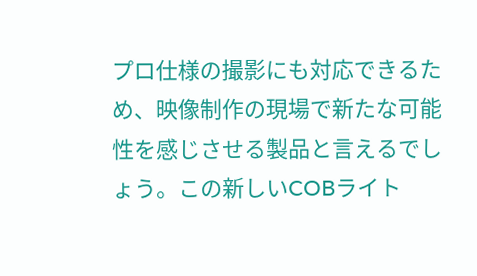プロ仕様の撮影にも対応できるため、映像制作の現場で新たな可能性を感じさせる製品と言えるでしょう。この新しいCOBライト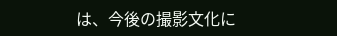は、今後の撮影文化に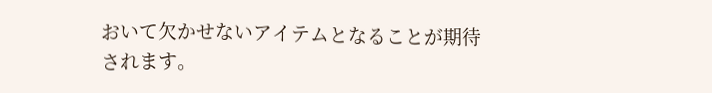おいて欠かせないアイテムとなることが期待されます。